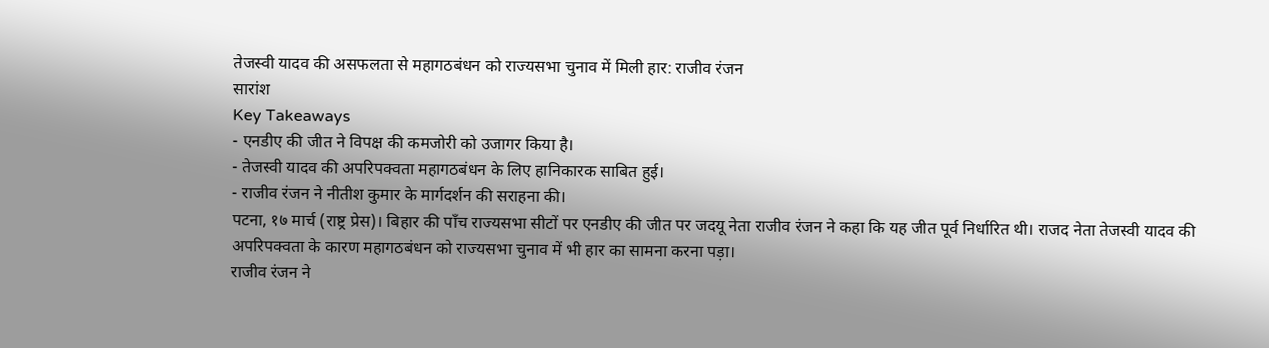तेजस्वी यादव की असफलता से महागठबंधन को राज्यसभा चुनाव में मिली हार: राजीव रंजन
सारांश
Key Takeaways
- एनडीए की जीत ने विपक्ष की कमजोरी को उजागर किया है।
- तेजस्वी यादव की अपरिपक्वता महागठबंधन के लिए हानिकारक साबित हुई।
- राजीव रंजन ने नीतीश कुमार के मार्गदर्शन की सराहना की।
पटना, १७ मार्च (राष्ट्र प्रेस)। बिहार की पाँच राज्यसभा सीटों पर एनडीए की जीत पर जदयू नेता राजीव रंजन ने कहा कि यह जीत पूर्व निर्धारित थी। राजद नेता तेजस्वी यादव की अपरिपक्वता के कारण महागठबंधन को राज्यसभा चुनाव में भी हार का सामना करना पड़ा।
राजीव रंजन ने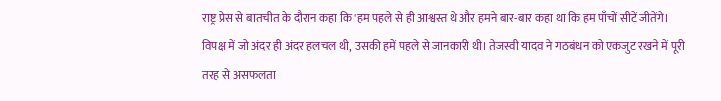राष्ट्र प्रेस से बातचीत के दौरान कहा कि 'हम पहले से ही आश्वस्त थे और हमने बार-बार कहा था कि हम पाँचों सीटें जीतेंगे। विपक्ष में जो अंदर ही अंदर हलचल थी, उसकी हमें पहले से जानकारी थी। तेजस्वी यादव ने गठबंधन को एकजुट रखने में पूरी तरह से असफलता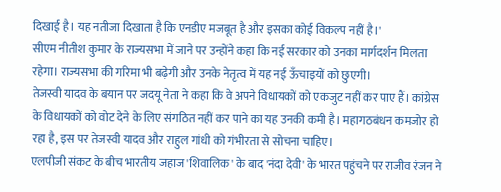दिखाई है। यह नतीजा दिखाता है कि एनडीए मजबूत है और इसका कोई विकल्प नहीं है।'
सीएम नीतीश कुमार के राज्यसभा में जाने पर उन्होंने कहा कि नई सरकार को उनका मार्गदर्शन मिलता रहेगा। राज्यसभा की गरिमा भी बढ़ेगी और उनके नेतृत्व में यह नई ऊँचाइयों को छुएगी।
तेजस्वी यादव के बयान पर जदयू नेता ने कहा कि वे अपने विधायकों को एकजुट नहीं कर पाए हैं। कांग्रेस के विधायकों को वोट देने के लिए संगठित नहीं कर पाने का यह उनकी कमी है। महागठबंधन कमजोर हो रहा है, इस पर तेजस्वी यादव और राहुल गांधी को गंभीरता से सोचना चाहिए।
एलपीजी संकट के बीच भारतीय जहाज 'शिवालिक' के बाद 'नंदा देवी' के भारत पहुंचने पर राजीव रंजन ने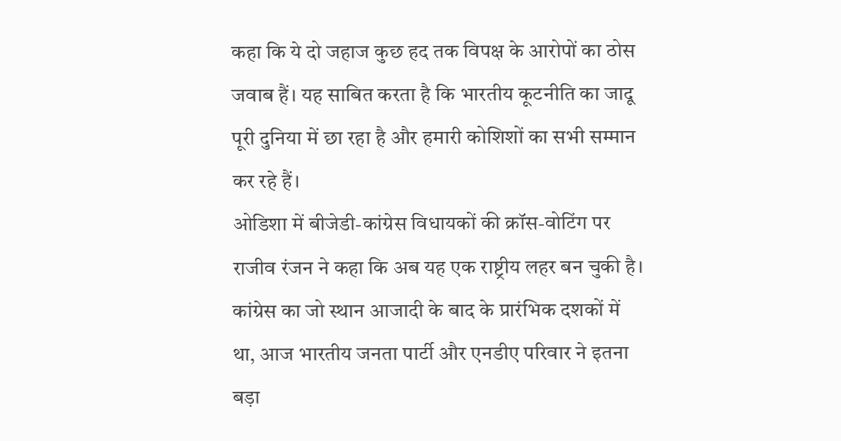कहा कि ये दो जहाज कुछ हद तक विपक्ष के आरोपों का ठोस जवाब हैं। यह साबित करता है कि भारतीय कूटनीति का जादू पूरी दुनिया में छा रहा है और हमारी कोशिशों का सभी सम्मान कर रहे हैं।
ओडिशा में बीजेडी-कांग्रेस विधायकों की क्रॉस-वोटिंग पर राजीव रंजन ने कहा कि अब यह एक राष्ट्रीय लहर बन चुकी है। कांग्रेस का जो स्थान आजादी के बाद के प्रारंभिक दशकों में था, आज भारतीय जनता पार्टी और एनडीए परिवार ने इतना बड़ा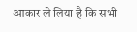आकार ले लिया है कि सभी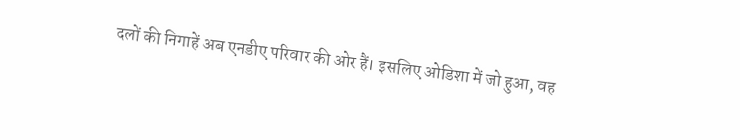दलों की निगाहें अब एनडीए परिवार की ओर हैं। इसलिए ओडिशा में जो हुआ, वह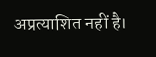अप्रत्याशित नहीं है।